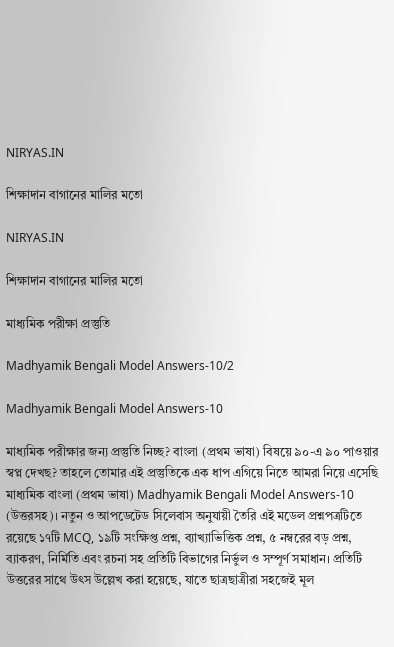NIRYAS.IN

শিক্ষাদান বাগানের মালির মতো

NIRYAS.IN

শিক্ষাদান বাগানের মালির মতো

মাধ্যমিক পরীক্ষা প্রস্তুতি

Madhyamik Bengali Model Answers-10/2

Madhyamik Bengali Model Answers-10

মাধ্যমিক পরীক্ষার জন্য প্রস্তুতি নিচ্ছ? বাংলা (প্রথম ভাষা) বিষয়ে ৯০-এ ৯০ পাওয়ার স্বপ্ন দেখছ? তাহলে তোমার এই প্রস্তুতিকে এক ধাপ এগিয়ে নিতে আমরা নিয়ে এসেছি মাধ্যমিক বাংলা (প্রথম ভাষা) Madhyamik Bengali Model Answers-10 (উত্তরসহ)। নতুন ও আপডেটেড সিলেবাস অনুযায়ী তৈরি এই মডেল প্রশ্নপত্রটিতে রয়েছে ১৭টি MCQ, ১৯টি সংক্ষিপ্ত প্রশ্ন, ব্যাখ্যাভিত্তিক প্রশ্ন, ৫ নম্বরের বড় প্রশ্ন, ব্যাকরণ, নির্মিতি এবং রচনা সহ প্রতিটি বিভাগের নির্ভুল ও সম্পূর্ণ সমাধান। প্রতিটি উত্তরের সাথে উৎস উল্লেখ করা হয়েছে, যাতে ছাত্রছাত্রীরা সহজেই মূল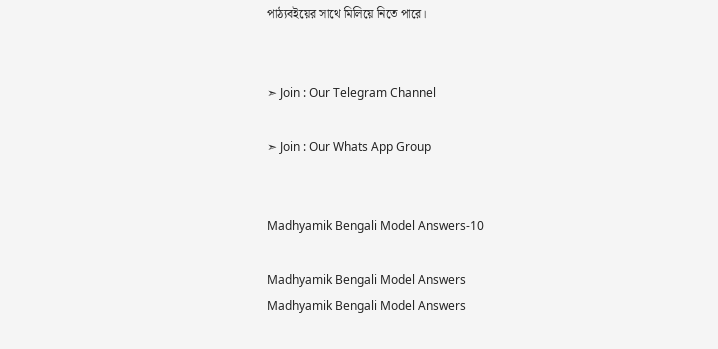পাঠ্যবইয়ের সাথে মিলিয়ে নিতে পারে।


➣ Join : Our Telegram Channel

➣ Join : Our Whats App Group


Madhyamik Bengali Model Answers-10

Madhyamik Bengali Model Answers
Madhyamik Bengali Model Answers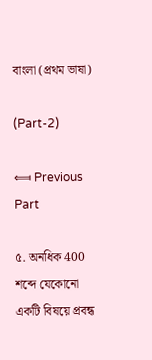বাংলা (প্রথম ভাষা)

(Part-2)

⟽ Previous Part

৫. অনধিক 400 শব্দে যেকোনো একটি বিষয়ে প্রবন্ধ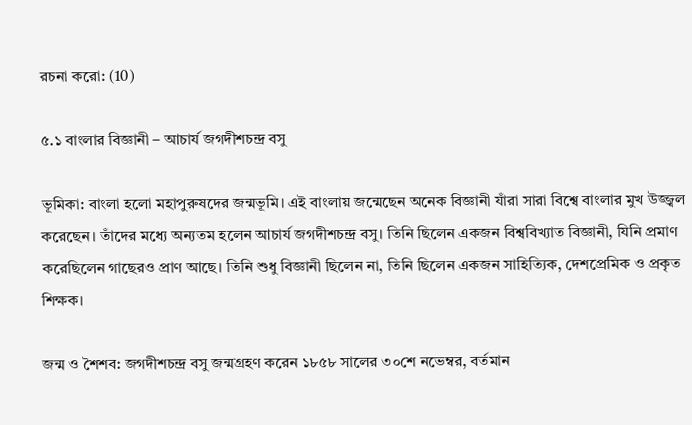রচনা করো: (10)

৫.১ বাংলার বিজ্ঞানী – আচার্য জগদীশচন্দ্র বসু

ভূমিকা: বাংলা হলো মহাপুরুষদের জন্মভূমি। এই বাংলায় জন্মেছেন অনেক বিজ্ঞানী যাঁরা সারা বিশ্বে বাংলার মুখ উজ্জ্বল করেছেন। তাঁদের মধ্যে অন্যতম হলেন আচার্য জগদীশচন্দ্র বসু। তিনি ছিলেন একজন বিশ্ববিখ্যাত বিজ্ঞানী, যিনি প্রমাণ করেছিলেন গাছেরও প্রাণ আছে। তিনি শুধু বিজ্ঞানী ছিলেন না, তিনি ছিলেন একজন সাহিত্যিক, দেশপ্রেমিক ও প্রকৃত শিক্ষক।

জন্ম ও শৈশব: জগদীশচন্দ্র বসু জন্মগ্রহণ করেন ১৮৫৮ সালের ৩০শে নভেম্বর, বর্তমান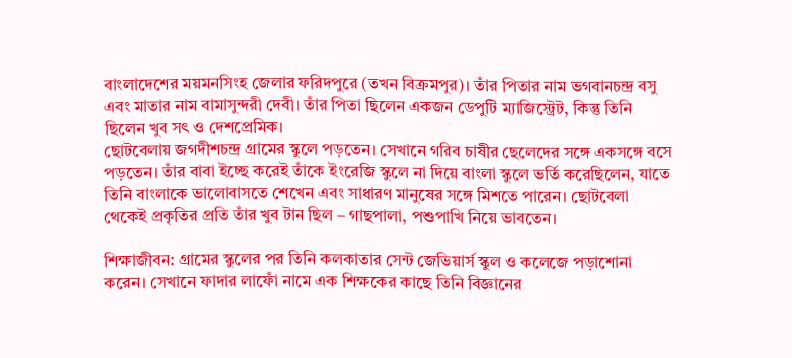বাংলাদেশের ময়মনসিংহ জেলার ফরিদপুরে (তখন বিক্রমপুর)। তাঁর পিতার নাম ভগবানচন্দ্র বসু এবং মাতার নাম বামাসুন্দরী দেবী। তাঁর পিতা ছিলেন একজন ডেপুটি ম্যাজিস্ট্রেট, কিন্তু তিনি ছিলেন খুব সৎ ও দেশপ্রেমিক।
ছোটবেলায় জগদীশচন্দ্র গ্রামের স্কুলে পড়তেন। সেখানে গরিব চাষীর ছেলেদের সঙ্গে একসঙ্গে বসে পড়তেন। তাঁর বাবা ইচ্ছে করেই তাঁকে ইংরেজি স্কুলে না দিয়ে বাংলা স্কুলে ভর্তি করেছিলেন, যাতে তিনি বাংলাকে ভালোবাসতে শেখেন এবং সাধারণ মানুষের সঙ্গে মিশতে পারেন। ছোটবেলা থেকেই প্রকৃতির প্রতি তাঁর খুব টান ছিল – গাছপালা, পশুপাখি নিয়ে ভাবতেন।

শিক্ষাজীবন: গ্রামের স্কুলের পর তিনি কলকাতার সেন্ট জেভিয়ার্স স্কুল ও কলেজে পড়াশোনা করেন। সেখানে ফাদার লাফোঁ নামে এক শিক্ষকের কাছে তিনি বিজ্ঞানের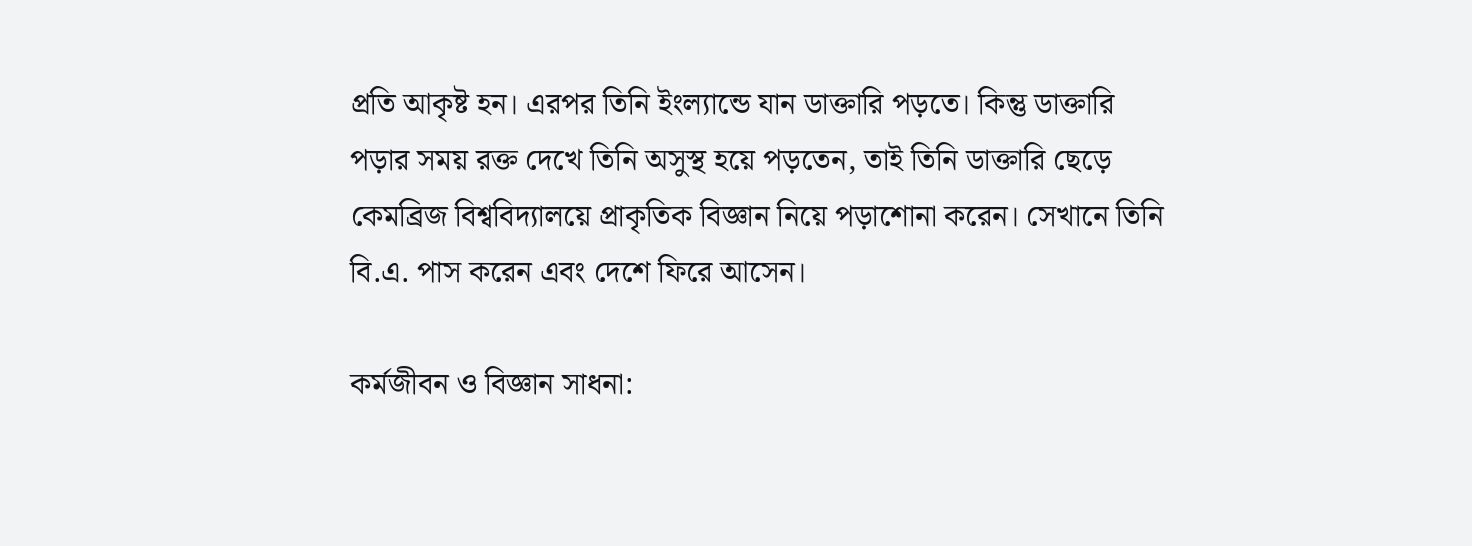প্রতি আকৃষ্ট হন। এরপর তিনি ইংল্যান্ডে যান ডাক্তারি পড়তে। কিন্তু ডাক্তারি পড়ার সময় রক্ত দেখে তিনি অসুস্থ হয়ে পড়তেন, তাই তিনি ডাক্তারি ছেড়ে কেমব্রিজ বিশ্ববিদ্যালয়ে প্রাকৃতিক বিজ্ঞান নিয়ে পড়াশোনা করেন। সেখানে তিনি বি.এ. পাস করেন এবং দেশে ফিরে আসেন।

কর্মজীবন ও বিজ্ঞান সাধনা: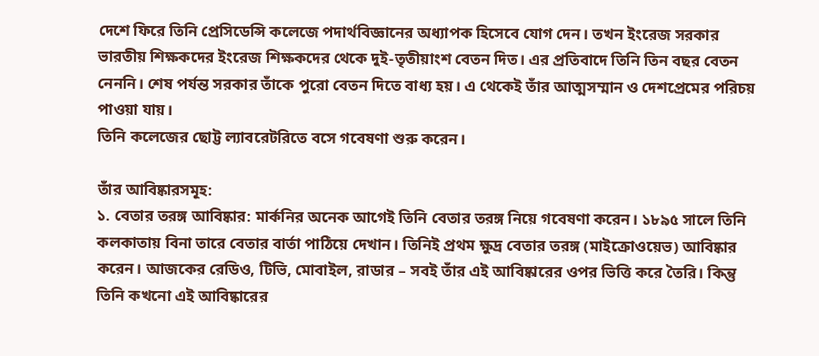দেশে ফিরে তিনি প্রেসিডেন্সি কলেজে পদার্থবিজ্ঞানের অধ্যাপক হিসেবে যোগ দেন। তখন ইংরেজ সরকার ভারতীয় শিক্ষকদের ইংরেজ শিক্ষকদের থেকে দুই-তৃতীয়াংশ বেতন দিত। এর প্রতিবাদে তিনি তিন বছর বেতন নেননি। শেষ পর্যন্ত সরকার তাঁকে পুরো বেতন দিতে বাধ্য হয়। এ থেকেই তাঁর আত্মসম্মান ও দেশপ্রেমের পরিচয় পাওয়া যায়।
তিনি কলেজের ছোট্ট ল্যাবরেটরিতে বসে গবেষণা শুরু করেন।

তাঁর আবিষ্কারসমূহ:
১. বেতার তরঙ্গ আবিষ্কার: মার্কনির অনেক আগেই তিনি বেতার তরঙ্গ নিয়ে গবেষণা করেন। ১৮৯৫ সালে তিনি কলকাতায় বিনা তারে বেতার বার্তা পাঠিয়ে দেখান। তিনিই প্রথম ক্ষুদ্র বেতার তরঙ্গ (মাইক্রোওয়েভ) আবিষ্কার করেন। আজকের রেডিও, টিভি, মোবাইল, রাডার – সবই তাঁর এই আবিষ্কারের ওপর ভিত্তি করে তৈরি। কিন্তু তিনি কখনো এই আবিষ্কারের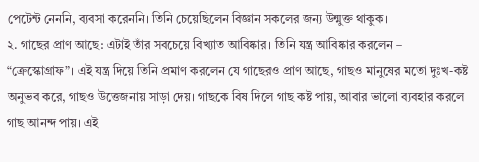পেটেন্ট নেননি, ব্যবসা করেননি। তিনি চেয়েছিলেন বিজ্ঞান সকলের জন্য উন্মুক্ত থাকুক।
২. গাছের প্রাণ আছে: এটাই তাঁর সবচেয়ে বিখ্যাত আবিষ্কার। তিনি যন্ত্র আবিষ্কার করলেন – “ক্রেস্কোগ্রাফ”। এই যন্ত্র দিয়ে তিনি প্রমাণ করলেন যে গাছেরও প্রাণ আছে, গাছও মানুষের মতো দুঃখ-কষ্ট অনুভব করে, গাছও উত্তেজনায় সাড়া দেয়। গাছকে বিষ দিলে গাছ কষ্ট পায়, আবার ভালো ব্যবহার করলে গাছ আনন্দ পায়। এই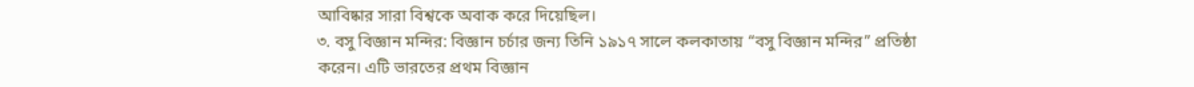আবিষ্কার সারা বিশ্বকে অবাক করে দিয়েছিল।
৩. বসু বিজ্ঞান মন্দির: বিজ্ঞান চর্চার জন্য তিনি ১৯১৭ সালে কলকাতায় “বসু বিজ্ঞান মন্দির” প্রতিষ্ঠা করেন। এটি ভারতের প্রথম বিজ্ঞান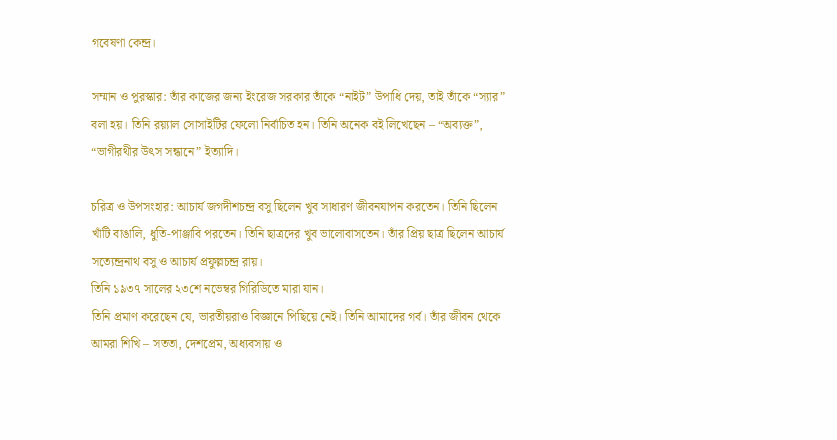গবেষণা কেন্দ্র।

সম্মান ও পুরস্কার: তাঁর কাজের জন্য ইংরেজ সরকার তাঁকে “নাইট” উপাধি দেয়, তাই তাঁকে “স্যার” বলা হয়। তিনি রয়্যাল সোসাইটির ফেলো নির্বাচিত হন। তিনি অনেক বই লিখেছেন – “অব্যক্ত”, “ভাগীরথীর উৎস সন্ধানে” ইত্যাদি।

চরিত্র ও উপসংহার: আচার্য জগদীশচন্দ্র বসু ছিলেন খুব সাধারণ জীবনযাপন করতেন। তিনি ছিলেন খাঁটি বাঙালি, ধুতি-পাঞ্জাবি পরতেন। তিনি ছাত্রদের খুব ভালোবাসতেন। তাঁর প্রিয় ছাত্র ছিলেন আচার্য সত্যেন্দ্রনাথ বসু ও আচার্য প্রফুল্লচন্দ্র রায়।
তিনি ১৯৩৭ সালের ২৩শে নভেম্বর গিরিডিতে মারা যান।
তিনি প্রমাণ করেছেন যে, ভারতীয়রাও বিজ্ঞানে পিছিয়ে নেই। তিনি আমাদের গর্ব। তাঁর জীবন থেকে আমরা শিখি – সততা, দেশপ্রেম, অধ্যবসায় ও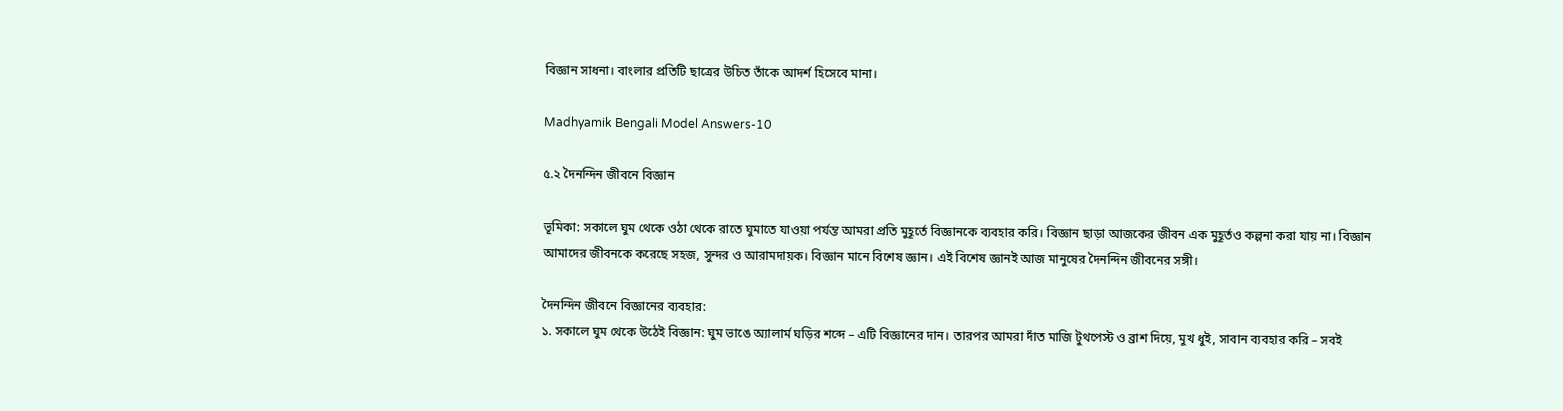বিজ্ঞান সাধনা। বাংলার প্রতিটি ছাত্রের উচিত তাঁকে আদর্শ হিসেবে মানা।

Madhyamik Bengali Model Answers-10

৫.২ দৈনন্দিন জীবনে বিজ্ঞান

ভূমিকা: সকালে ঘুম থেকে ওঠা থেকে রাতে ঘুমাতে যাওয়া পর্যন্ত আমরা প্রতি মুহূর্তে বিজ্ঞানকে ব্যবহার করি। বিজ্ঞান ছাড়া আজকের জীবন এক মুহূর্তও কল্পনা করা যায় না। বিজ্ঞান আমাদের জীবনকে করেছে সহজ, সুন্দর ও আরামদায়ক। বিজ্ঞান মানে বিশেষ জ্ঞান। এই বিশেষ জ্ঞানই আজ মানুষের দৈনন্দিন জীবনের সঙ্গী।

দৈনন্দিন জীবনে বিজ্ঞানের ব্যবহার:
১. সকালে ঘুম থেকে উঠেই বিজ্ঞান: ঘুম ভাঙে অ্যালার্ম ঘড়ির শব্দে – এটি বিজ্ঞানের দান। তারপর আমরা দাঁত মাজি টুথপেস্ট ও ব্রাশ দিয়ে, মুখ ধুই, সাবান ব্যবহার করি – সবই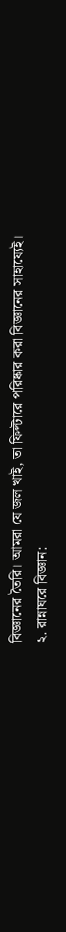বিজ্ঞানের তৈরি। আমরা যে জল খাই, তা ফিল্টারে পরিষ্কার করা বিজ্ঞানের সাহায্যেই।
২. রান্নাঘরে বিজ্ঞান: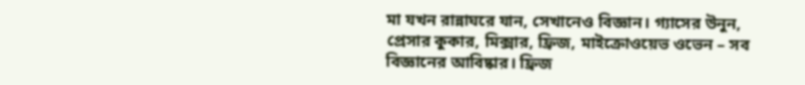মা যখন রান্নাঘরে যান, সেখানেও বিজ্ঞান। গ্যাসের উনুন, প্রেসার কুকার, মিক্সার, ফ্রিজ, মাইক্রোওয়েভ ওভেন – সব বিজ্ঞানের আবিষ্কার। ফ্রিজ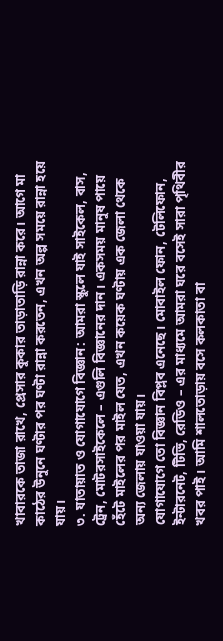খাবারকে তাজা রাখে, প্রেসার কুকার তাড়াতাড়ি রান্না করে। আগে মা কাঠের উনুনে ঘণ্টার পর ঘণ্টা রান্না করতেন, এখন অল্প সময়ে রান্না হয়ে যায়।
৩. যাতায়াত ও যোগাযোগে বিজ্ঞান: আমরা স্কুলে যাই সাইকেল, বাস, ট্রেন, মোটরসাইকেলে – এগুলি বিজ্ঞানের দান। একসময় মানুষ পায়ে হেঁটে মাইলের পর মাইল যেত, এখন কয়েক ঘণ্টায় এক জেলা থেকে অন্য জেলায় যাওয়া যায়।
যোগাযোগে তো বিজ্ঞান বিপ্লব এনেছে। মোবাইল ফোন, টেলিফোন, ইন্টারনেট, টিভি, রেডিও – এর মাধ্যমে আমরা ঘরে বসেই সারা পৃথিবীর খবর পাই। আমি শালতোড়ায় বসে কলকাতা বা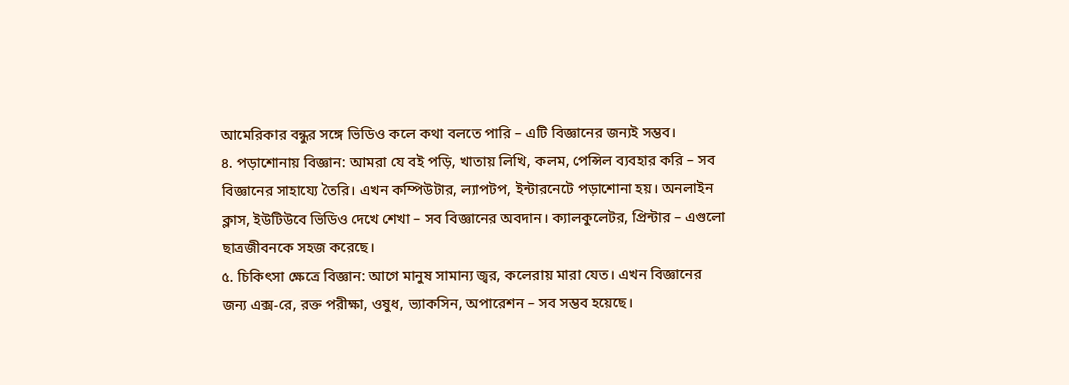আমেরিকার বন্ধুর সঙ্গে ভিডিও কলে কথা বলতে পারি – এটি বিজ্ঞানের জন্যই সম্ভব।
৪. পড়াশোনায় বিজ্ঞান: আমরা যে বই পড়ি, খাতায় লিখি, কলম, পেন্সিল ব্যবহার করি – সব বিজ্ঞানের সাহায্যে তৈরি। এখন কম্পিউটার, ল্যাপটপ, ইন্টারনেটে পড়াশোনা হয়। অনলাইন ক্লাস, ইউটিউবে ভিডিও দেখে শেখা – সব বিজ্ঞানের অবদান। ক্যালকুলেটর, প্রিন্টার – এগুলো ছাত্রজীবনকে সহজ করেছে।
৫. চিকিৎসা ক্ষেত্রে বিজ্ঞান: আগে মানুষ সামান্য জ্বর, কলেরায় মারা যেত। এখন বিজ্ঞানের জন্য এক্স-রে, রক্ত পরীক্ষা, ওষুধ, ভ্যাকসিন, অপারেশন – সব সম্ভব হয়েছে।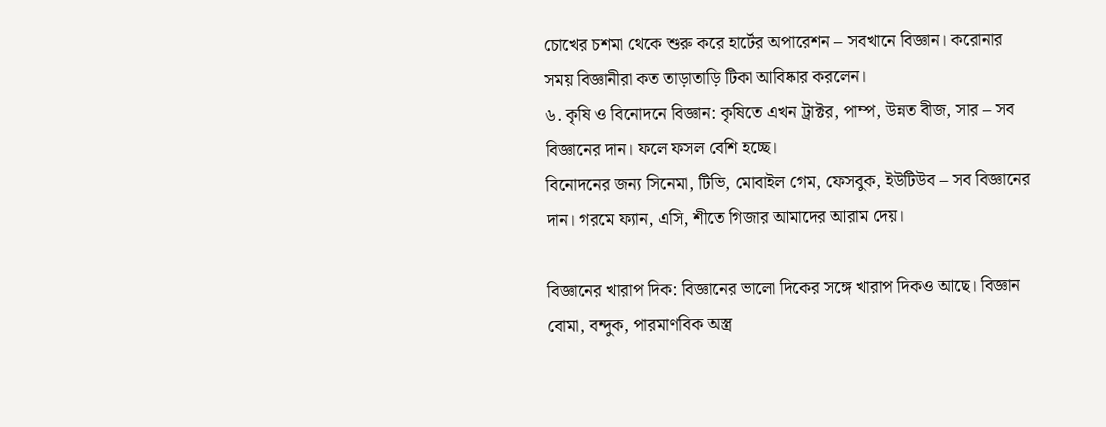চোখের চশমা থেকে শুরু করে হার্টের অপারেশন – সবখানে বিজ্ঞান। করোনার সময় বিজ্ঞানীরা কত তাড়াতাড়ি টিকা আবিষ্কার করলেন।
৬. কৃষি ও বিনোদনে বিজ্ঞান: কৃষিতে এখন ট্রাক্টর, পাম্প, উন্নত বীজ, সার – সব বিজ্ঞানের দান। ফলে ফসল বেশি হচ্ছে।
বিনোদনের জন্য সিনেমা, টিভি, মোবাইল গেম, ফেসবুক, ইউটিউব – সব বিজ্ঞানের দান। গরমে ফ্যান, এসি, শীতে গিজার আমাদের আরাম দেয়।

বিজ্ঞানের খারাপ দিক: বিজ্ঞানের ভালো দিকের সঙ্গে খারাপ দিকও আছে। বিজ্ঞান বোমা, বন্দুক, পারমাণবিক অস্ত্র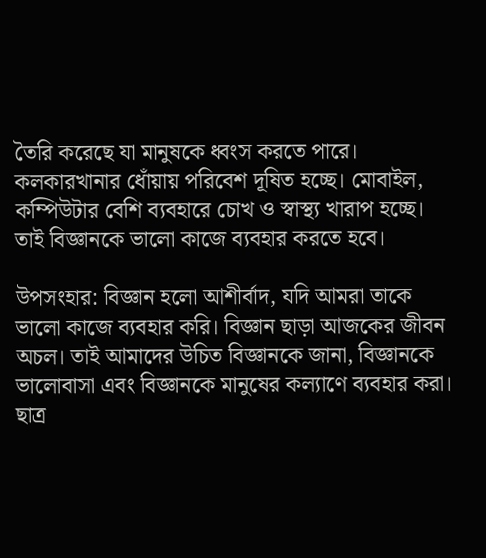তৈরি করেছে যা মানুষকে ধ্বংস করতে পারে। কলকারখানার ধোঁয়ায় পরিবেশ দূষিত হচ্ছে। মোবাইল, কম্পিউটার বেশি ব্যবহারে চোখ ও স্বাস্থ্য খারাপ হচ্ছে। তাই বিজ্ঞানকে ভালো কাজে ব্যবহার করতে হবে।

উপসংহার: বিজ্ঞান হলো আশীর্বাদ, যদি আমরা তাকে ভালো কাজে ব্যবহার করি। বিজ্ঞান ছাড়া আজকের জীবন অচল। তাই আমাদের উচিত বিজ্ঞানকে জানা, বিজ্ঞানকে ভালোবাসা এবং বিজ্ঞানকে মানুষের কল্যাণে ব্যবহার করা। ছাত্র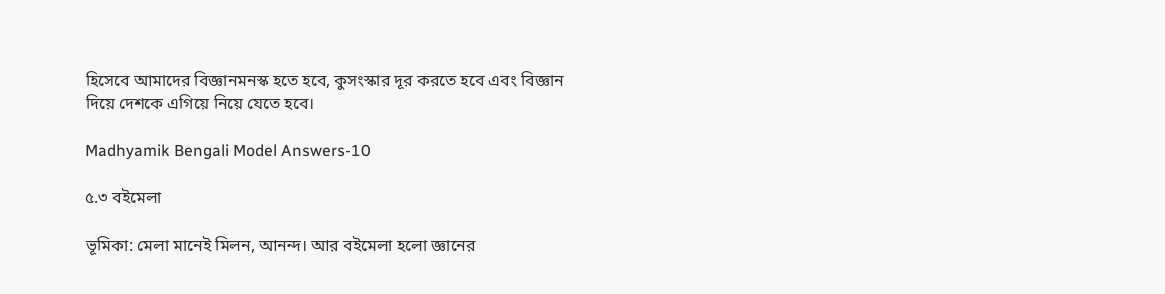হিসেবে আমাদের বিজ্ঞানমনস্ক হতে হবে, কুসংস্কার দূর করতে হবে এবং বিজ্ঞান দিয়ে দেশকে এগিয়ে নিয়ে যেতে হবে।

Madhyamik Bengali Model Answers-10

৫.৩ বইমেলা

ভূমিকা: মেলা মানেই মিলন, আনন্দ। আর বইমেলা হলো জ্ঞানের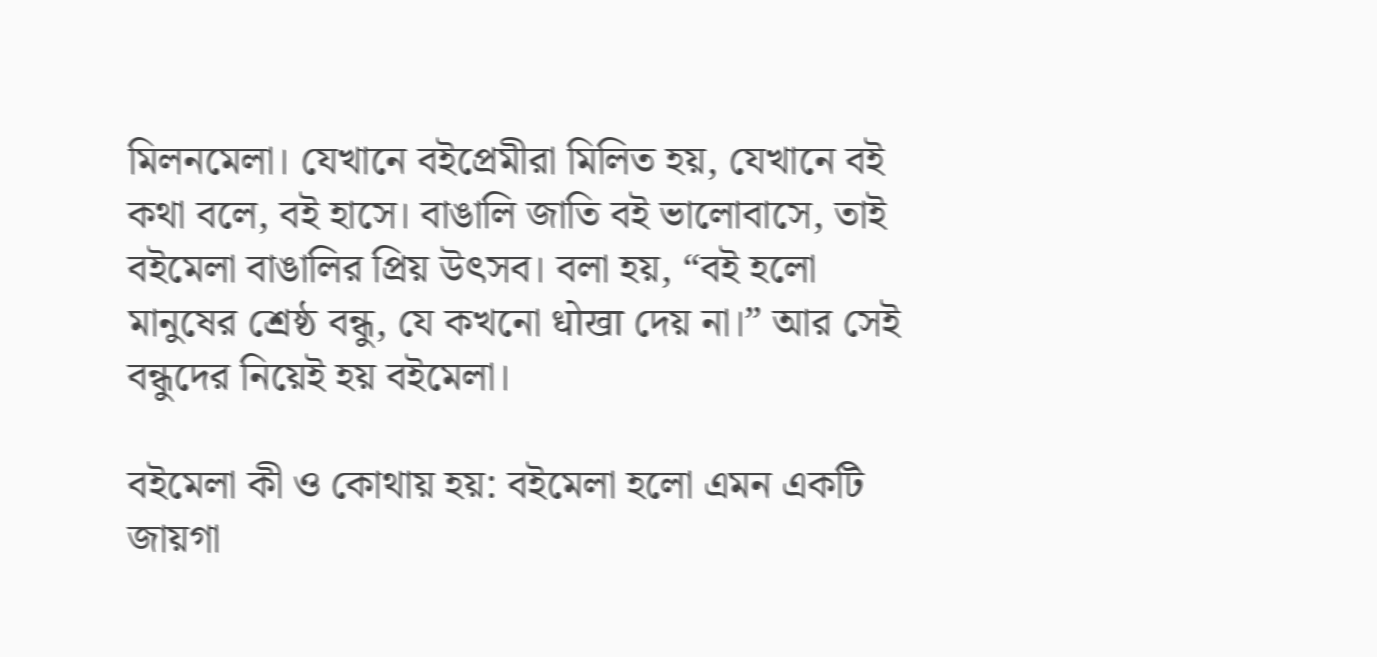মিলনমেলা। যেখানে বইপ্রেমীরা মিলিত হয়, যেখানে বই কথা বলে, বই হাসে। বাঙালি জাতি বই ভালোবাসে, তাই বইমেলা বাঙালির প্রিয় উৎসব। বলা হয়, “বই হলো মানুষের শ্রেষ্ঠ বন্ধু, যে কখনো धोखा দেয় না।” আর সেই বন্ধুদের নিয়েই হয় বইমেলা।

বইমেলা কী ও কোথায় হয়: বইমেলা হলো এমন একটি জায়গা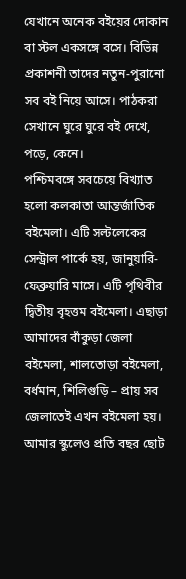যেখানে অনেক বইয়ের দোকান বা স্টল একসঙ্গে বসে। বিভিন্ন প্রকাশনী তাদের নতুন-পুরানো সব বই নিয়ে আসে। পাঠকরা সেখানে ঘুরে ঘুরে বই দেখে, পড়ে, কেনে।
পশ্চিমবঙ্গে সবচেয়ে বিখ্যাত হলো কলকাতা আন্তর্জাতিক বইমেলা। এটি সল্টলেকের সেন্ট্রাল পার্কে হয়, জানুয়ারি-ফেব্রুয়ারি মাসে। এটি পৃথিবীর দ্বিতীয় বৃহত্তম বইমেলা। এছাড়া আমাদের বাঁকুড়া জেলা বইমেলা, শালতোড়া বইমেলা, বর্ধমান, শিলিগুড়ি – প্রায় সব জেলাতেই এখন বইমেলা হয়। আমার স্কুলেও প্রতি বছর ছোট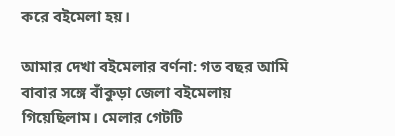করে বইমেলা হয়।

আমার দেখা বইমেলার বর্ণনা: গত বছর আমি বাবার সঙ্গে বাঁকুড়া জেলা বইমেলায় গিয়েছিলাম। মেলার গেটটি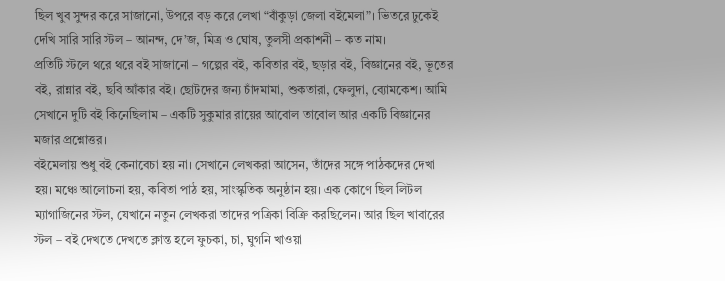ছিল খুব সুন্দর করে সাজানো, উপরে বড় করে লেখা “বাঁকুড়া জেলা বইমেলা”। ভিতরে ঢুকেই দেখি সারি সারি স্টল – আনন্দ, দে’জ, মিত্র ও ঘোষ, তুলসী প্রকাশনী – কত নাম।
প্রতিটি স্টলে থরে থরে বই সাজানো – গল্পের বই, কবিতার বই, ছড়ার বই, বিজ্ঞানের বই, ভূতের বই, রান্নার বই, ছবি আঁকার বই। ছোটদের জন্য চাঁদমামা, শুকতারা, ফেলুদা, ব্যোমকেশ। আমি সেখানে দুটি বই কিনেছিলাম – একটি সুকুমার রায়ের আবোল তাবোল আর একটি বিজ্ঞানের মজার প্রশ্নোত্তর।
বইমেলায় শুধু বই কেনাবেচা হয় না। সেখানে লেখকরা আসেন, তাঁদের সঙ্গে পাঠকদের দেখা হয়। মঞ্চে আলোচনা হয়, কবিতা পাঠ হয়, সাংস্কৃতিক অনুষ্ঠান হয়। এক কোণে ছিল লিটল ম্যাগাজিনের স্টল, যেখানে নতুন লেখকরা তাদের পত্রিকা বিক্রি করছিলেন। আর ছিল খাবারের স্টল – বই দেখতে দেখতে ক্লান্ত হলে ফুচকা, চা, ঘুগনি খাওয়া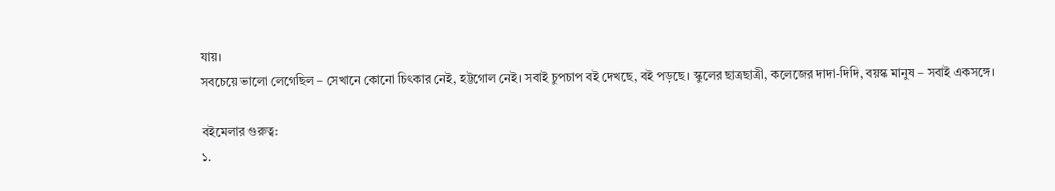যায়।
সবচেয়ে ভালো লেগেছিল – সেখানে কোনো চিৎকার নেই, হট্টগোল নেই। সবাই চুপচাপ বই দেখছে, বই পড়ছে। স্কুলের ছাত্রছাত্রী, কলেজের দাদা-দিদি, বয়স্ক মানুষ – সবাই একসঙ্গে।

বইমেলার গুরুত্ব:
১.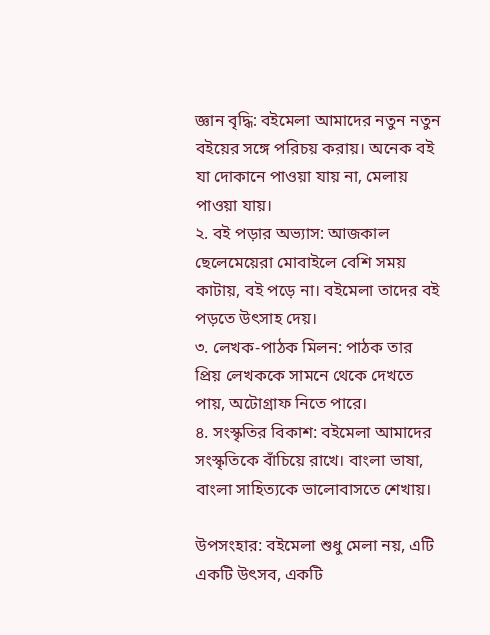জ্ঞান বৃদ্ধি: বইমেলা আমাদের নতুন নতুন বইয়ের সঙ্গে পরিচয় করায়। অনেক বই যা দোকানে পাওয়া যায় না, মেলায় পাওয়া যায়।
২. বই পড়ার অভ্যাস: আজকাল ছেলেমেয়েরা মোবাইলে বেশি সময় কাটায়, বই পড়ে না। বইমেলা তাদের বই পড়তে উৎসাহ দেয়।
৩. লেখক-পাঠক মিলন: পাঠক তার প্রিয় লেখককে সামনে থেকে দেখতে পায়, অটোগ্রাফ নিতে পারে।
৪. সংস্কৃতির বিকাশ: বইমেলা আমাদের সংস্কৃতিকে বাঁচিয়ে রাখে। বাংলা ভাষা, বাংলা সাহিত্যকে ভালোবাসতে শেখায়।

উপসংহার: বইমেলা শুধু মেলা নয়, এটি একটি উৎসব, একটি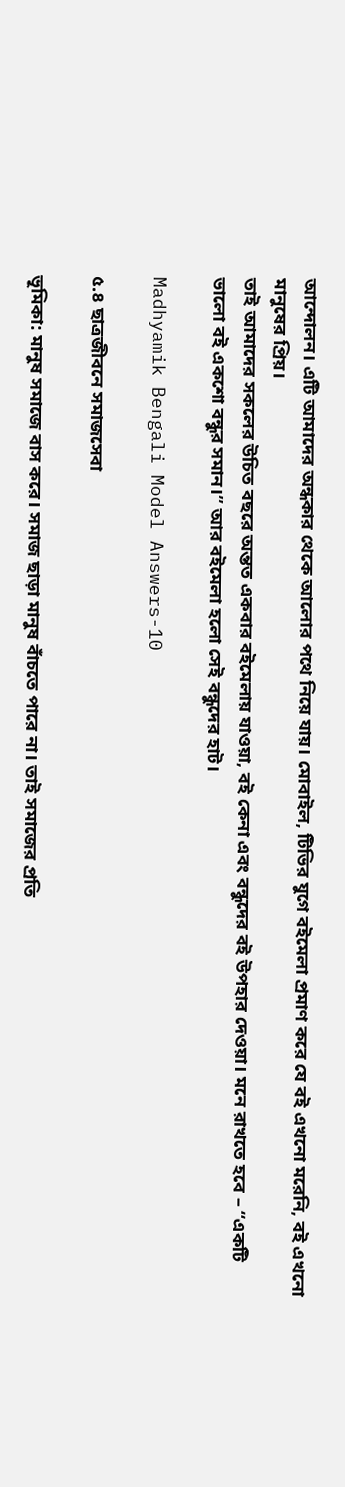আন্দোলন। এটি আমাদের অন্ধকার থেকে আলোর পথে নিয়ে যায়। মোবাইল, টিভির যুগে বইমেলা প্রমাণ করে যে বই এখনো মরেনি, বই এখনো মানুষের প্রিয়।
তাই আমাদের সকলের উচিত বছরে অন্তত একবার বইমেলায় যাওয়া, বই কেনা এবং বন্ধুদের বই উপহার দেওয়া। মনে রাখতে হবে – “একটি ভালো বই একশো বন্ধুর সমান।” আর বইমেলা হলো সেই বন্ধুদের হাট।

Madhyamik Bengali Model Answers-10

৫.৪ ছাত্রজীবনে সমাজসেবা

ভূমিকা: মানুষ সমাজে বাস করে। সমাজ ছাড়া মানুষ বাঁচতে পারে না। তাই সমাজের প্রতি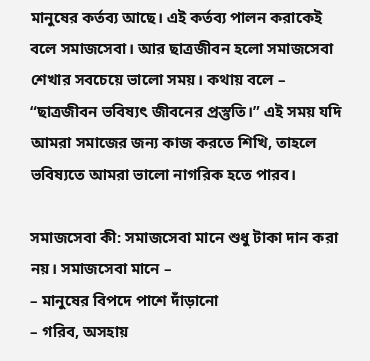মানুষের কর্তব্য আছে। এই কর্তব্য পালন করাকেই বলে সমাজসেবা। আর ছাত্রজীবন হলো সমাজসেবা শেখার সবচেয়ে ভালো সময়। কথায় বলে – “ছাত্রজীবন ভবিষ্যৎ জীবনের প্রস্তুতি।” এই সময় যদি আমরা সমাজের জন্য কাজ করতে শিখি, তাহলে ভবিষ্যতে আমরা ভালো নাগরিক হতে পারব।

সমাজসেবা কী: সমাজসেবা মানে শুধু টাকা দান করা নয়। সমাজসেবা মানে –
– মানুষের বিপদে পাশে দাঁড়ানো
– গরিব, অসহায়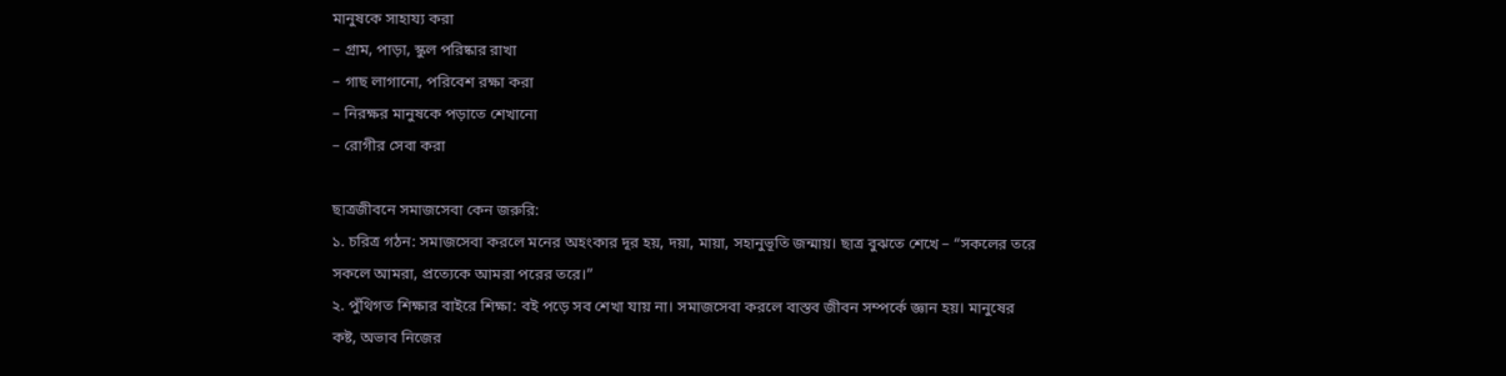মানুষকে সাহায্য করা
– গ্রাম, পাড়া, স্কুল পরিষ্কার রাখা
– গাছ লাগানো, পরিবেশ রক্ষা করা
– নিরক্ষর মানুষকে পড়াতে শেখানো
– রোগীর সেবা করা

ছাত্রজীবনে সমাজসেবা কেন জরুরি:
১. চরিত্র গঠন: সমাজসেবা করলে মনের অহংকার দূর হয়, দয়া, মায়া, সহানুভূতি জন্মায়। ছাত্র বুঝতে শেখে – “সকলের তরে সকলে আমরা, প্রত্যেকে আমরা পরের তরে।”
২. পুঁথিগত শিক্ষার বাইরে শিক্ষা: বই পড়ে সব শেখা যায় না। সমাজসেবা করলে বাস্তব জীবন সম্পর্কে জ্ঞান হয়। মানুষের কষ্ট, অভাব নিজের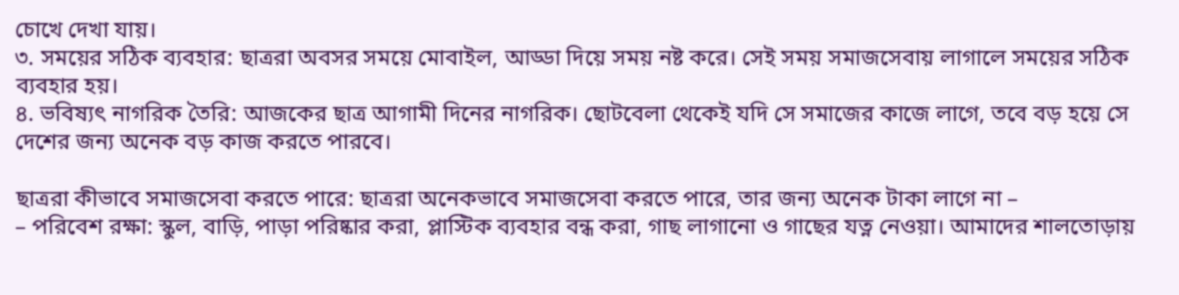চোখে দেখা যায়।
৩. সময়ের সঠিক ব্যবহার: ছাত্ররা অবসর সময়ে মোবাইল, আড্ডা দিয়ে সময় নষ্ট করে। সেই সময় সমাজসেবায় লাগালে সময়ের সঠিক ব্যবহার হয়।
৪. ভবিষ্যৎ নাগরিক তৈরি: আজকের ছাত্র আগামী দিনের নাগরিক। ছোটবেলা থেকেই যদি সে সমাজের কাজে লাগে, তবে বড় হয়ে সে দেশের জন্য অনেক বড় কাজ করতে পারবে।

ছাত্ররা কীভাবে সমাজসেবা করতে পারে: ছাত্ররা অনেকভাবে সমাজসেবা করতে পারে, তার জন্য অনেক টাকা লাগে না –
– পরিবেশ রক্ষা: স্কুল, বাড়ি, পাড়া পরিষ্কার করা, প্লাস্টিক ব্যবহার বন্ধ করা, গাছ লাগানো ও গাছের যত্ন নেওয়া। আমাদের শালতোড়ায়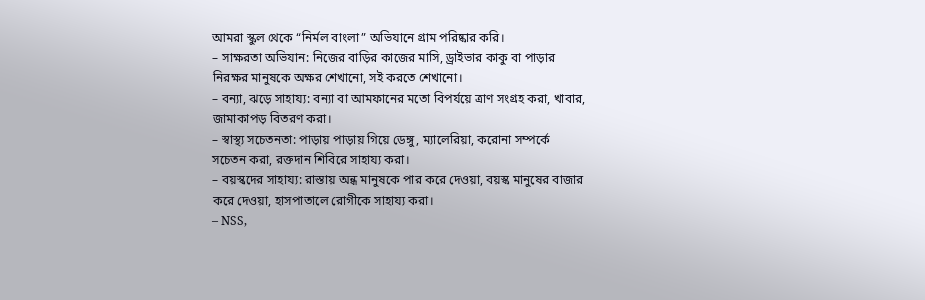আমরা স্কুল থেকে “নির্মল বাংলা” অভিযানে গ্রাম পরিষ্কার করি।
– সাক্ষরতা অভিযান: নিজের বাড়ির কাজের মাসি, ড্রাইভার কাকু বা পাড়ার নিরক্ষর মানুষকে অক্ষর শেখানো, সই করতে শেখানো।
– বন্যা, ঝড়ে সাহায্য: বন্যা বা আমফানের মতো বিপর্যয়ে ত্রাণ সংগ্রহ করা, খাবার, জামাকাপড় বিতরণ করা।
– স্বাস্থ্য সচেতনতা: পাড়ায় পাড়ায় গিয়ে ডেঙ্গু, ম্যালেরিয়া, করোনা সম্পর্কে সচেতন করা, রক্তদান শিবিরে সাহায্য করা।
– বয়স্কদের সাহায্য: রাস্তায় অন্ধ মানুষকে পার করে দেওয়া, বয়স্ক মানুষের বাজার করে দেওয়া, হাসপাতালে রোগীকে সাহায্য করা।
– NSS,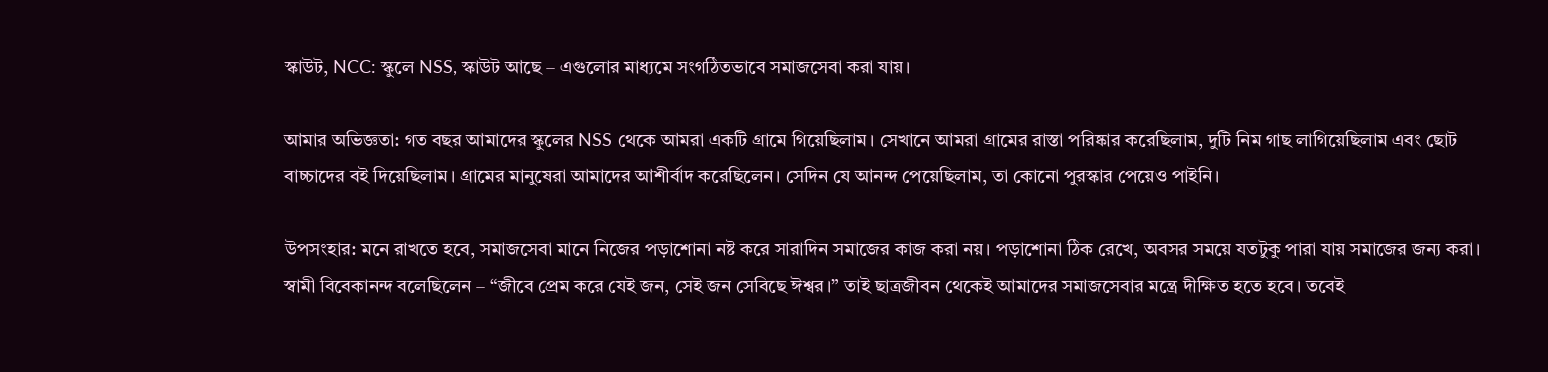স্কাউট, NCC: স্কুলে NSS, স্কাউট আছে – এগুলোর মাধ্যমে সংগঠিতভাবে সমাজসেবা করা যায়।

আমার অভিজ্ঞতা: গত বছর আমাদের স্কুলের NSS থেকে আমরা একটি গ্রামে গিয়েছিলাম। সেখানে আমরা গ্রামের রাস্তা পরিষ্কার করেছিলাম, দুটি নিম গাছ লাগিয়েছিলাম এবং ছোট বাচ্চাদের বই দিয়েছিলাম। গ্রামের মানুষেরা আমাদের আশীর্বাদ করেছিলেন। সেদিন যে আনন্দ পেয়েছিলাম, তা কোনো পুরস্কার পেয়েও পাইনি।

উপসংহার: মনে রাখতে হবে, সমাজসেবা মানে নিজের পড়াশোনা নষ্ট করে সারাদিন সমাজের কাজ করা নয়। পড়াশোনা ঠিক রেখে, অবসর সময়ে যতটুকু পারা যায় সমাজের জন্য করা।
স্বামী বিবেকানন্দ বলেছিলেন – “জীবে প্রেম করে যেই জন, সেই জন সেবিছে ঈশ্বর।” তাই ছাত্রজীবন থেকেই আমাদের সমাজসেবার মন্ত্রে দীক্ষিত হতে হবে। তবেই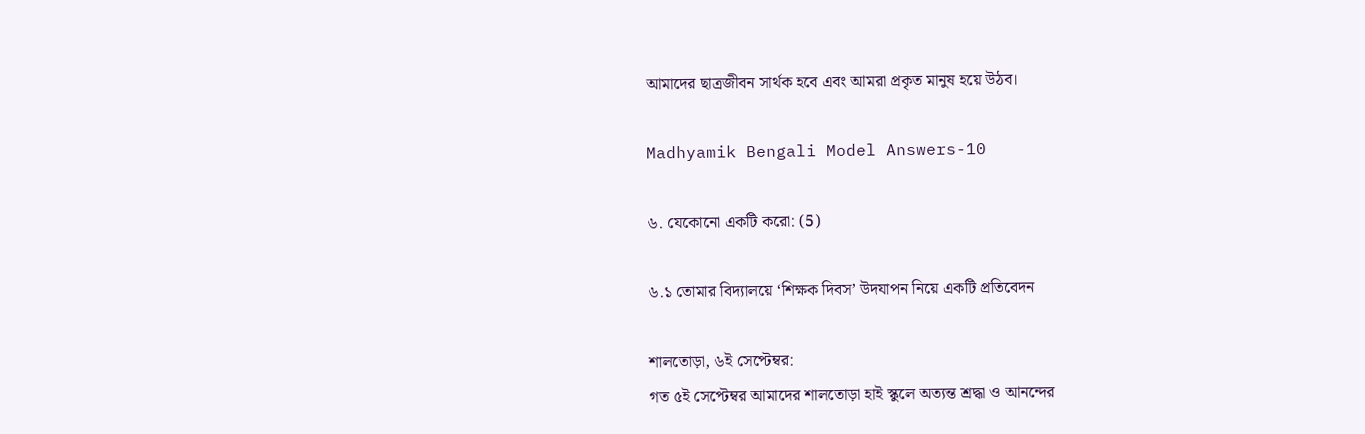আমাদের ছাত্রজীবন সার্থক হবে এবং আমরা প্রকৃত মানুষ হয়ে উঠব।

Madhyamik Bengali Model Answers-10

৬. যেকোনো একটি করো: (5)

৬.১ তোমার বিদ্যালয়ে ‘শিক্ষক দিবস’ উদযাপন নিয়ে একটি প্রতিবেদন

শালতোড়া, ৬ই সেপ্টেম্বর:
গত ৫ই সেপ্টেম্বর আমাদের শালতোড়া হাই স্কুলে অত্যন্ত শ্রদ্ধা ও আনন্দের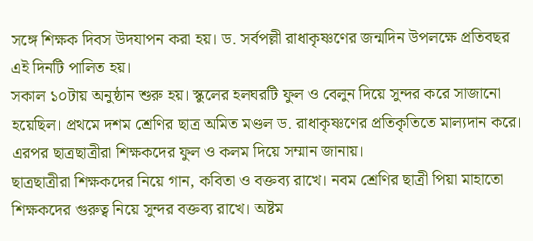সঙ্গে শিক্ষক দিবস উদযাপন করা হয়। ড. সর্বপল্লী রাধাকৃষ্ণণের জন্মদিন উপলক্ষে প্রতিবছর এই দিনটি পালিত হয়।
সকাল ১০টায় অনুষ্ঠান শুরু হয়। স্কুলের হলঘরটি ফুল ও বেলুন দিয়ে সুন্দর করে সাজানো হয়েছিল। প্রথমে দশম শ্রেণির ছাত্র অমিত মণ্ডল ড. রাধাকৃষ্ণণের প্রতিকৃতিতে মাল্যদান করে। এরপর ছাত্রছাত্রীরা শিক্ষকদের ফুল ও কলম দিয়ে সম্মান জানায়।
ছাত্রছাত্রীরা শিক্ষকদের নিয়ে গান, কবিতা ও বক্তব্য রাখে। নবম শ্রেণির ছাত্রী পিয়া মাহাতো শিক্ষকদের গুরুত্ব নিয়ে সুন্দর বক্তব্য রাখে। অষ্টম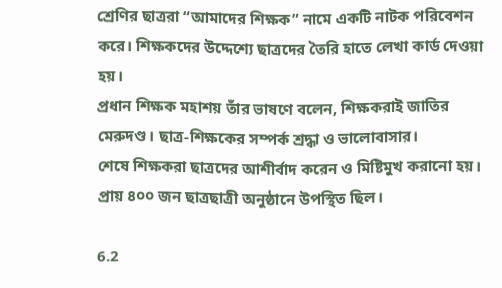শ্রেণির ছাত্ররা “আমাদের শিক্ষক” নামে একটি নাটক পরিবেশন করে। শিক্ষকদের উদ্দেশ্যে ছাত্রদের তৈরি হাতে লেখা কার্ড দেওয়া হয়।
প্রধান শিক্ষক মহাশয় তাঁর ভাষণে বলেন, শিক্ষকরাই জাতির মেরুদণ্ড। ছাত্র-শিক্ষকের সম্পর্ক শ্রদ্ধা ও ভালোবাসার।
শেষে শিক্ষকরা ছাত্রদের আশীর্বাদ করেন ও মিষ্টিমুখ করানো হয়। প্রায় ৪০০ জন ছাত্রছাত্রী অনুষ্ঠানে উপস্থিত ছিল।

6.2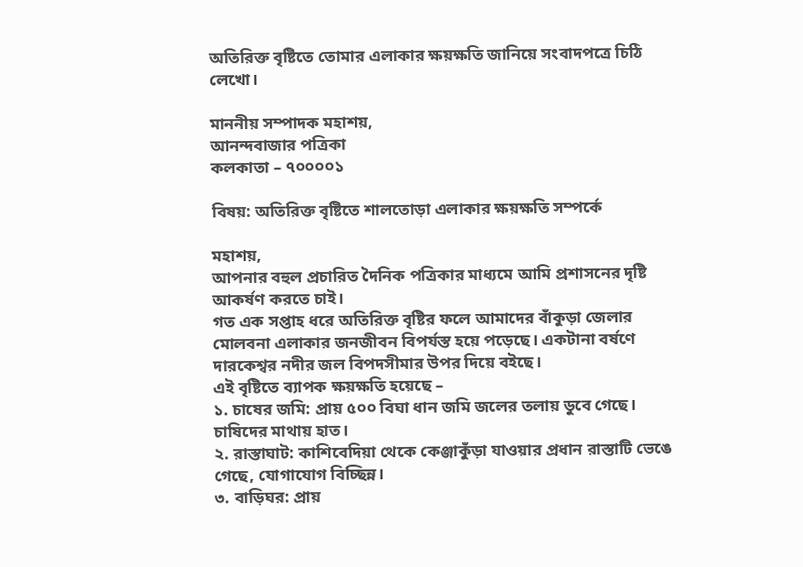অতিরিক্ত বৃষ্টিতে তোমার এলাকার ক্ষয়ক্ষতি জানিয়ে সংবাদপত্রে চিঠি লেখো।

মাননীয় সম্পাদক মহাশয়,
আনন্দবাজার পত্রিকা
কলকাতা – ৭০০০০১

বিষয়: অতিরিক্ত বৃষ্টিতে শালতোড়া এলাকার ক্ষয়ক্ষতি সম্পর্কে

মহাশয়,
আপনার বহুল প্রচারিত দৈনিক পত্রিকার মাধ্যমে আমি প্রশাসনের দৃষ্টি আকর্ষণ করতে চাই।
গত এক সপ্তাহ ধরে অতিরিক্ত বৃষ্টির ফলে আমাদের বাঁকুড়া জেলার মোলবনা এলাকার জনজীবন বিপর্যস্ত হয়ে পড়েছে। একটানা বর্ষণে দারকেশ্বর নদীর জল বিপদসীমার উপর দিয়ে বইছে।
এই বৃষ্টিতে ব্যাপক ক্ষয়ক্ষতি হয়েছে –
১. চাষের জমি: প্রায় ৫০০ বিঘা ধান জমি জলের তলায় ডুবে গেছে। চাষিদের মাথায় হাত।
২. রাস্তাঘাট: কাশিবেদিয়া থেকে কেঞ্জাকুঁড়া যাওয়ার প্রধান রাস্তাটি ভেঙে গেছে, যোগাযোগ বিচ্ছিন্ন।
৩. বাড়িঘর: প্রায়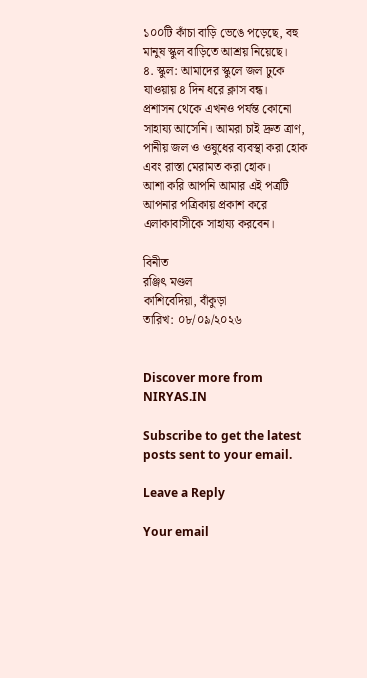১০০টি কাঁচা বাড়ি ভেঙে পড়েছে, বহু মানুষ স্কুল বাড়িতে আশ্রয় নিয়েছে।
৪. স্কুল: আমাদের স্কুলে জল ঢুকে যাওয়ায় ৪ দিন ধরে ক্লাস বন্ধ।
প্রশাসন থেকে এখনও পর্যন্ত কোনো সাহায্য আসেনি। আমরা চাই দ্রুত ত্রাণ, পানীয় জল ও ওষুধের ব্যবস্থা করা হোক এবং রাস্তা মেরামত করা হোক।
আশা করি আপনি আমার এই পত্রটি আপনার পত্রিকায় প্রকাশ করে এলাকাবাসীকে সাহায্য করবেন।

বিনীত
রঞ্জিৎ মণ্ডল
কাশিবেদিয়া, বাঁকুড়া
তারিখ: ০৮/০৯/২০২৬


Discover more from NIRYAS.IN

Subscribe to get the latest posts sent to your email.

Leave a Reply

Your email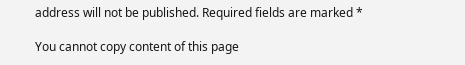address will not be published. Required fields are marked *

You cannot copy content of this page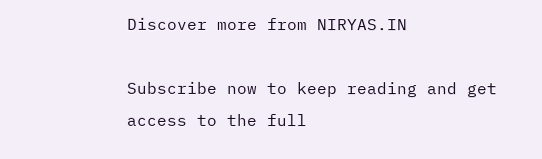Discover more from NIRYAS.IN

Subscribe now to keep reading and get access to the full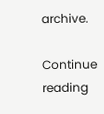archive.

Continue reading